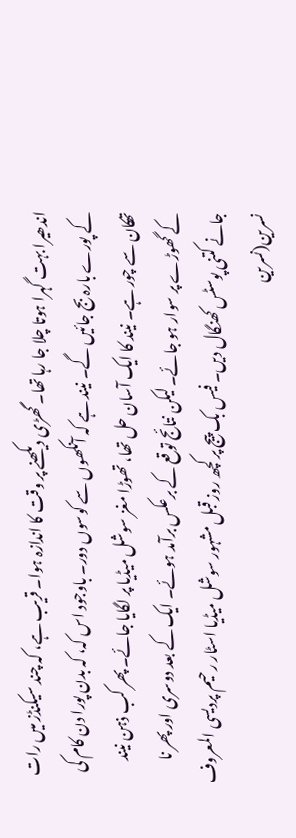اندھیرا بہت گہرا ہوتا چلا جا رہا تھا۔ گھڑی دیکھنے پر وقت کا اندازہ ہوا۔ قریب ہے، کہ چند سیکنڈز میں رات کے پورے بارہ بج جائیں گے۔ نیند ہے کہ آنکھوں سے کوسوں دور۔ باوجود اس کہ، کہ بدن پورا دن کام کی تھکان سے چور ہے۔ نیند کا ایک آسان حل تھا، تھوڑا مغز سوشل میڈیا پر لگایا جائے۔ پھر کب ذہن نیند کے گھوڑے پر سوار ہو جائے۔ لیکن نتائج توقع کے برعکس برآمد ہوئے۔ ایک کے بعد دوسری اور پھر نا جانے کتنی پوسٹس کھنگال دیں۔ فیس بک پیج پر کچھ روز قبل مشہور سوشل میڈیا اسٹار رحیم پردیسی المعروف نسرین(نسرین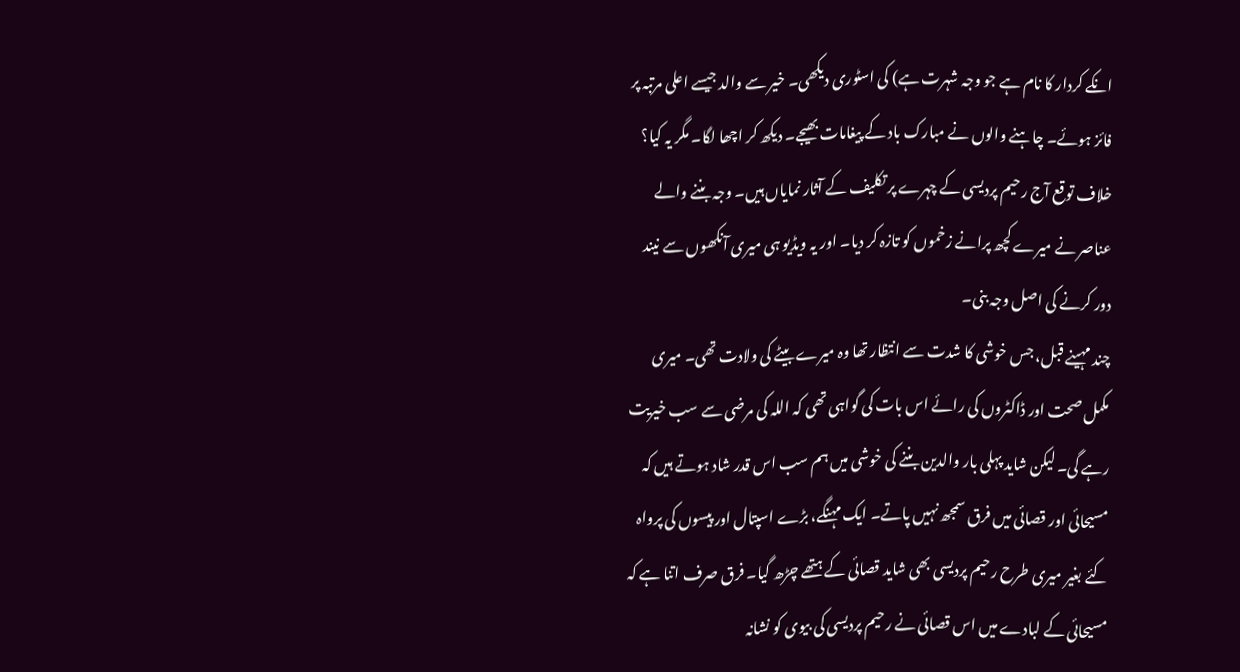انکے کردار کا نام ہے جو وجہ شہرت ہے) کی اسٹوری دیکھی۔ خیر سے والد جیسے اعلی مرتبہ پر فائز ہوئے۔ چاہنے والوں نے مبارک باد کے پیغامات بھیجے۔ دیکھ کر اچھا لگا۔ مگر یہ کیا؟ خلاف توقع آج رحیم پردیسی کے چہرے پر تکلیف کے آثار نمایاں ہیں۔ وجہ بننے والے عناصر نے میرے کچھ پرانے زخموں کو تازہ کر دیا۔ اور یہ ویڈیو ہی میری آنکھوں سے نیند دور کرنے کی اصل وجہ بنی۔
چند مہینے قبل، جس خوشی کا شدت سے انتظار تھا وہ میرے بیٹے کی ولادت تھی۔ میری مکمل صحت اور ڈاکٹروں کی رائے اس بات کی گواہی تھی کہ اللہ کی مرضی سے سب خیریت رہے گی۔ لیکن شاید پہلی بار والدین بننے کی خوشی میں ہم سب اس قدر شاد ہوتے ہیں کہ مسیحائی اور قصائی میں فرق سمجھ نہیں پاتے۔ ایک مہنگے، بڑے اسپتال اور پیسوں کی پرواہ کئے بغیر میری طرح رحیم پردیسی بھی شاید قصائی کے ہتھے چڑھ گیا۔ فرق صرف اتنا ہے کہ مسیحائی کے لبادے میں اس قصائی نے رحیم پردیسی کی بیوی کو نشانہ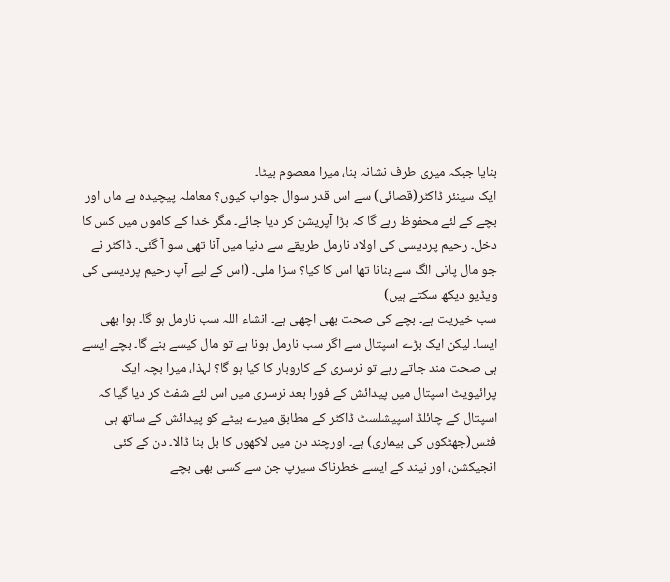بنایا جبکہ میری طرف نشانہ بنا، میرا معصوم بیٹا۔
ایک سینئر ڈاکٹر(قصائی) سے اس قدر سوال جواب کیوں؟ معاملہ پیچیدہ ہے ماں اور بچے کے لئے محفوظ رہے گا کہ بڑا آپریشن کر دیا جائے۔ مگر خدا کے کاموں میں کس کا دخل۔ رحیم پردیسی کی اولاد نارمل طریقے سے دنیا میں آنا تھی سو آ گئی۔ ڈاکٹر نے جو مال پانی الگ سے بنانا تھا اس کا کیا؟ سزا ملی۔ (اس کے لیے آپ رحیم پردیسی کی ویڈیو دیکھ سکتے ہیں)
سب خیریت ہے۔ بچے کی صحت بھی اچھی ہے۔ انشاء اللہ سب نارمل ہو گا۔ ہوا بھی ایسا۔ لیکن ایک بڑے اسپتال سے اگر سب نارمل ہونا ہے تو مال کیسے بنے گا۔ بچے ایسے ہی صحت مند جاتے رہے تو نرسری کے کاروبار کا کیا ہو گا؟ لہذا، میرا بچہ ایک پرائیویٹ اسپتال میں پیدائش کے فورا بعد نرسری میں اس لئے شفٹ کر دیا گیا کہ اسپتال کے چائلڈ اسپیشلسٹ ڈاکٹر کے مطابق میرے بیٹے کو پیدائش کے ساتھ ہی فٹس(جھٹکوں کی بیماری) ہے۔ اورچند دن میں لاکھوں کا بل بنا ڈالا۔ دن کے کئی انجیکشن، اور نیند کے ایسے خطرناک سیرپ جن سے کسی بھی بچے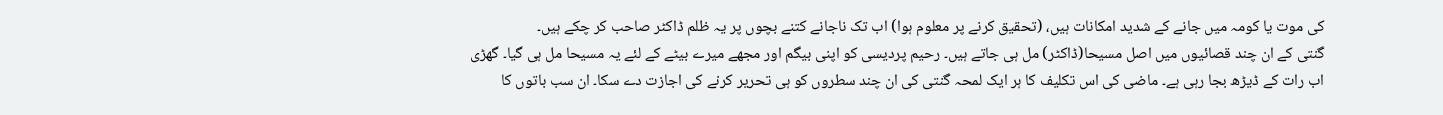کی موت یا کومہ میں جانے کے شدید امکانات ہیں، (تحقیق کرنے پر معلوم ہوا) اب تک ناجانے کتنے بچوں پر یہ ظلم ڈاکٹر صاحب کر چکے ہیں۔
گنتی کے ان چند قصائیوں میں اصل مسیحا(ڈاکٹر) مل ہی جاتے ہیں۔ رحیم پردیسی کو اپنی بیگم اور مجھے میرے بیٹے کے لئے یہ مسیحا مل ہی گیا۔ گھڑی اب رات کے ڈیڑھ بجا رہی ہے۔ ماضی کی اس تکلیف کا ہر ایک لمحہ گنتی کی ان چند سطروں کو ہی تحریر کرنے کی اجازت دے سکا۔ ان سب باتوں کا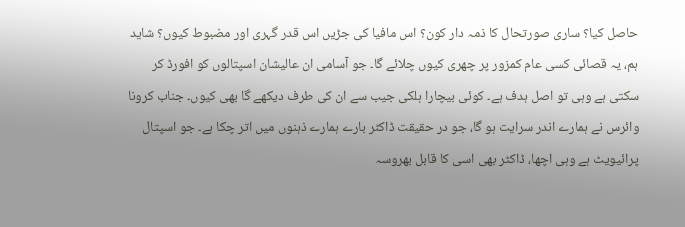حاصل کیا؟ ساری صورتحال کا ذمہ دار کون؟ اس مافیا کی جڑیں اس قدر گہری اور مضبوط کیوں؟ شاید ہم، یہ قصائی کسی عام کمزور پر چھری کیوں چلائے گا۔ جو آسامی ان عالیشان اسپتالوں کو افورڈ کر سکتی ہے وہی تو اصل ہدف ہے۔ کوئی بیچارا ہلکی جیب سے ان کی طرف دیکھے گا بھی کیوں۔ جناب کرونا وائرس نے ہمارے اندر سرایت ہو گا، جو در حقیقت ڈاکٹر بارے ہمارے ذہنوں میں اتر چکا ہے۔ جو اسپتال پرائیویٹ ہے وہی اچھا، ڈاکٹر بھی اسی کا قابل بھروسہ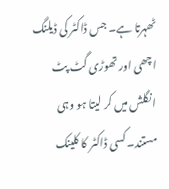ٹھہرتا ہے۔ جس ڈاکٹر کی ڈیلنگ اچھی اور تھوڑی گٹ پٹ انگلش میں کر لیتا ہو وہی مستند۔ کسی ڈاکٹر کا کلینک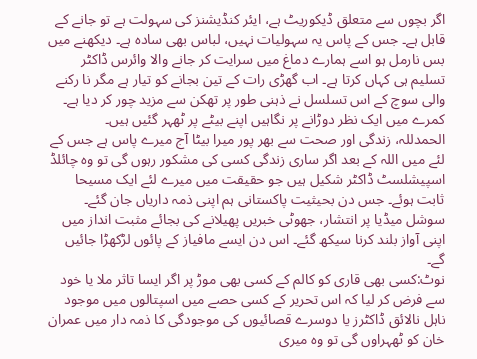اگر بچوں سے متعلق ڈیکوریٹ ہے، ایئر کنڈیشنز کی سہولت ہے تو جانے کے قابل ہے۔ جس کے پاس یہ سہولیات نہیں، لباس بھی سادہ ہے۔ دیکھنے میں بس نارمل ہو اسے ہمارے دماغ میں سرایت کر جانے والا وائرس ڈاکٹر تسلیم ہی کہاں کرتا ہے۔ اب گھڑی رات کے تین بجانے کو تیار ہے مگر نا رکنے والی سوچ کے اس تسلسل نے ذہنی طور پر تھکن سے مزید چور کر دیا ہے۔ کمرے میں ایک نظر دوڑانے پر نگاہیں اپنے بیٹے پر ٹھہر گئیں ہیں۔
الحمدللہ، زندگی اور صحت سے بھر پور میرا بیٹا آج میرے پاس ہے جس کے لئے میں اللہ کے بعد اگر ساری زندگی کسی کی مشکور رہوں گی تو وہ چائلڈ اسپیشلسٹ ڈاکٹر شکیل ہیں جو حقیقت میں میرے لئے ایک مسیحا ثابت ہوئے۔ جس دن بحیثیت پاکستانی ہم اپنی ذمہ داریاں جان گئے۔ سوشل میڈیا پر انتشار، جھوٹی خبریں پھیلانے کی بجائے مثبت انداز میں اپنی آواز بلند کرنا سیکھ گئے۔ اس دن ایسے مافیاز کے پائوں لڑکھڑا جائیں گے۔
نوٹ:کسی بھی قاری کو کالم کے کسی بھی موڑ پر اگر ایسا تاثر ملا یا خود سے فرض کر لیا کہ اس تحریر کے کسی حصے میں اسپتالوں میں موجود ناہل نالائق ڈاکٹرز یا دوسرے قصائیوں کی موجودگی کا ذمہ دار میں عمران خان کو ٹھہراوں گی تو وہ میری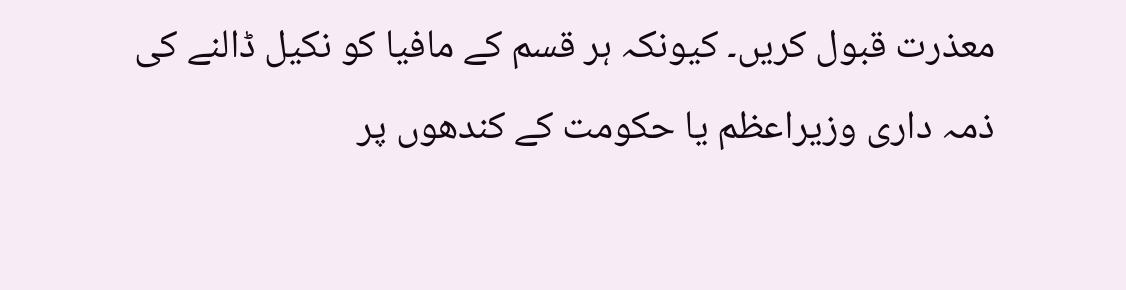معذرت قبول کریں۔ کیونکہ ہر قسم کے مافیا کو نکیل ڈالنے کی ذمہ داری وزیراعظم یا حکومت کے کندھوں پر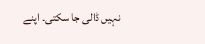نہیں ڈالی جا سکتی۔ اپنے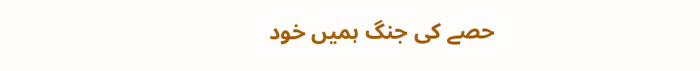حصے کی جنگ ہمیں خود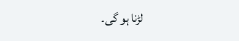لڑنا ہو گی۔